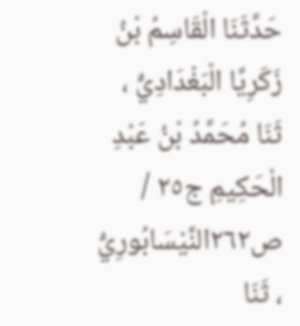حَدَّثَنَا الْقَاسِمُ بْنُ زَكَرِيَّا الْبَغْدَادِيُّ ، ثَنَا مُحَمَّدُ بْنُ عَبْدِ الْحَكِيمِ ج٢٥ / ص٢٦٢النَّيْسَابُورِيُّ ، ثَنَا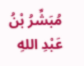مُبَشِّرُ بْنُ عَبْدِ اللهِ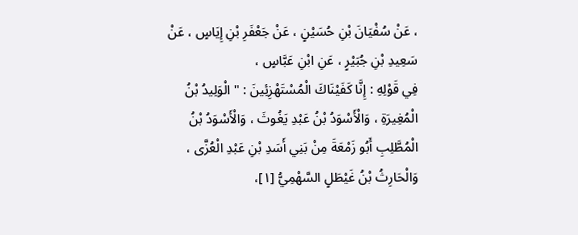، عَنْ سُفْيَانَ بْنِ حُسَيْنٍ ، عَنْ جَعْفَرِ بْنِ إِيَاسٍ ، عَنْ سَعِيدِ بْنِ جُبَيْرٍ ، عَنِ ابْنِ عَبَّاسٍ ،
فِي قَوْلِهِ : إِنَّا كَفَيْنَاكَ الْمُسْتَهْزِئِينَ : " الْوَلِيدُ بْنُ الْمُغِيرَةِ ، وَالْأَسْوَدُ بْنُ عَبْدِ يَغُوثَ ، وَالْأَسْوَدُ بْنُ الْمُطَّلِبِ أَبُو زَمْعَةَ مِنْ بَنِي أَسَدِ بْنِ عَبْدِ الْعُزَّى ، وَالْحَارِثُ بْنُ غَيْطَلٍ السَّهْمِيُّ [١]،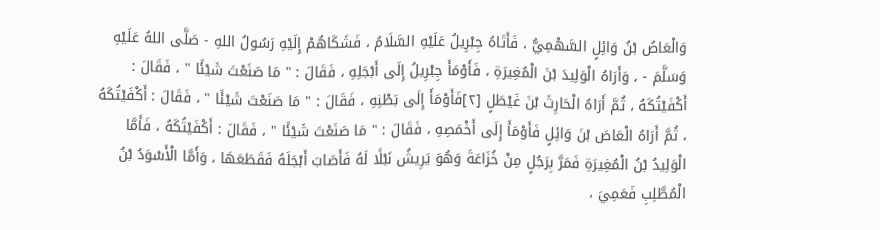وَالْعَاصُ بْنُ وَائِلٍ السَّهْمِيُّ ، فَأَتَاهُ جِبْرِيلُ عَلَيْهِ السَّلَامُ ، فَشَكَاهُمْ إِلَيْهِ رَسُولُ اللهِ - صَلَّى اللهُ عَلَيْهِ وَسَلَّمَ - ، وَأَرَاهُ الْوَلِيدَ بْنَ الْمُغِيرَةِ ، فَأَوْمَأَ جِبْرِيلُ إِلَى أَبْجَلِهِ ، فَقَالَ : " مَا صَنَعْتَ شَيْئًا " ، فَقَالَ : أَكْفَيْتُكَهُ ، ثُمَّ أَرَاهُ الْحَارِثَ بْنَ غَيْطَلٍ [٢]فَأَوْمَأَ إِلَى بَطْنِهِ ، فَقَالَ : " مَا صَنَعْتَ شَيْئًا " ، فَقَالَ : أَكْفَيْتُكَهُ ، ثُمَّ أَرَاهُ الْعَاصَ بْنَ وَائِلٍ فَأَوْمَأَ إِلَى أَخْمَصِهِ ، فَقَالَ : " مَا صَنَعْتَ شَيْئًا " ، فَقَالَ : أَكْفَيْتُكَهُ ، فَأَمَّا الْوَلِيدُ بْنُ الْمُغِيرَةِ فَمَرَّ بِرَجُلٍ مِنْ خُزَاعَةَ وَهُوَ يَرِيشُ نَبْلًا لَهُ فَأَصَابَ أَبْجَلَهُ فَقَطَعَهَا ، وَأَمَّا الْأَسْوَدُ بْنُ الْمُطَّلِبِ فَعَمِيَ ،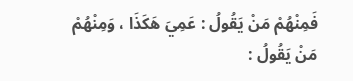فَمِنْهُمْ مَنْ يَقُولُ : عَمِيَ هَكَذَا ، وَمِنْهُمْ مَنْ يَقُولُ :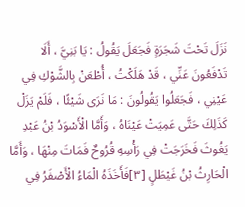نَزَلَ تَحْتَ شَجَرَةٍ فَجَعَلَ يَقُولُ : يَا بَنِيَّ ، أَلَا تَدْفَعُونَ عَنِّي ، قَدْ هَلَكْتُ ، أُطْعَنْ بِالشَّوْكِ فِي عَيْنِي ، فَجَعَلُوا يَقُولُونَ : مَا نَرَى شَيْئًا ، فَلَمْ يَزَلْ كَذَلِكَ حَتَّى عَمِيَتْ عَيْنَاهُ ، وَأَمَّا الْأَسْوَدُ بْنُ عَبْدِ يَغُوثَ فَخَرَجَتْ فِي رَأْسِهِ قُرُوحٌ فَمَاتَ مِنْهَا ، وَأَمَّا الْحَارِثُ بْنُ غَيْطَلٍ [٣]فَأَخَذَهُ الْمَاءُ الْأَصْفَرُ فِي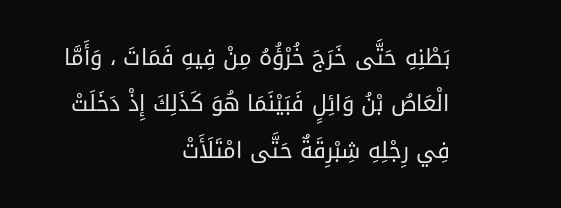بَطْنِهِ حَتَّى خَرَجَ خُرْؤُهُ مِنْ فِيهِ فَمَاتَ ، وَأَمَّا الْعَاصُ بْنُ وَائِلٍ فَبَيْنَمَا هُوَ كَذَلِكَ إِذْ دَخَلَتْ فِي رِجْلِهِ شِبْرِقَةٌ حَتَّى امْتَلَأَتْ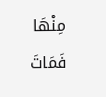مِنْهَا فَمَاتَ